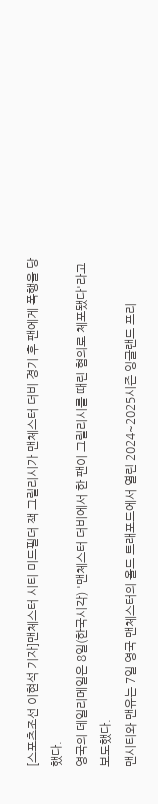[스포츠조선 이현석 기자]맨체스터 시티 미드필더 잭 그릴리시가 맨체스터 더비 경기 후 팬에게 폭행을 당했다.
영국의 데일리메일은 8일(한국시각) '맨체스터 더비에서 한 팬이 그릴리시를 때린 혐의로 체포됐다'라고 보도했다.
맨시티와 맨유는 7일 영국 맨체스터의 올드 트래포드에서 열린 2024~2025시즌 잉글랜드 프리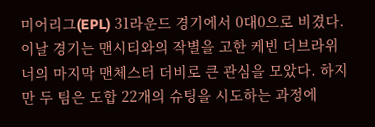미어리그(EPL) 31라운드 경기에서 0대0으로 비겼다.
이날 경기는 맨시티와의 작별을 고한 케빈 더브라위너의 마지막 맨체스터 더비로 큰 관심을 모았다. 하지만 두 팀은 도합 22개의 슈팅을 시도하는 과정에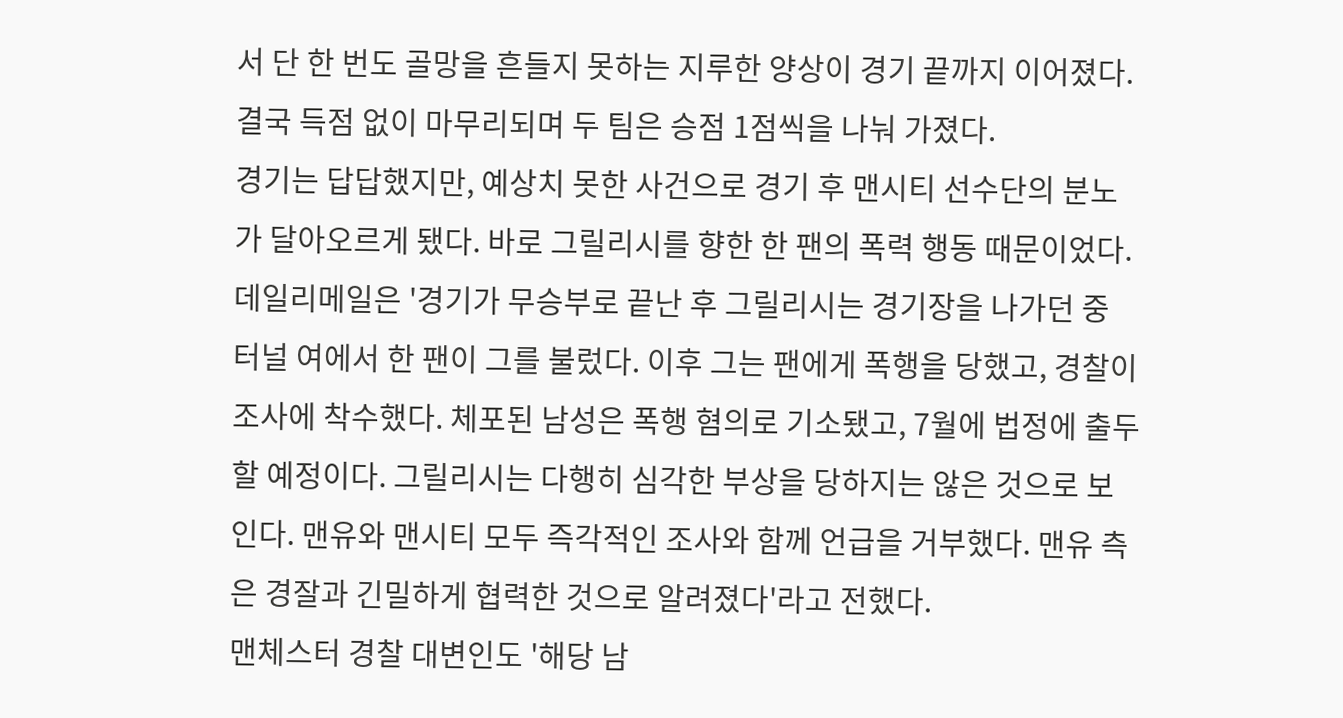서 단 한 번도 골망을 흔들지 못하는 지루한 양상이 경기 끝까지 이어졌다. 결국 득점 없이 마무리되며 두 팀은 승점 1점씩을 나눠 가졌다.
경기는 답답했지만, 예상치 못한 사건으로 경기 후 맨시티 선수단의 분노가 달아오르게 됐다. 바로 그릴리시를 향한 한 팬의 폭력 행동 때문이었다.
데일리메일은 '경기가 무승부로 끝난 후 그릴리시는 경기장을 나가던 중 터널 여에서 한 팬이 그를 불렀다. 이후 그는 팬에게 폭행을 당했고, 경찰이 조사에 착수했다. 체포된 남성은 폭행 혐의로 기소됐고, 7월에 법정에 출두할 예정이다. 그릴리시는 다행히 심각한 부상을 당하지는 않은 것으로 보인다. 맨유와 맨시티 모두 즉각적인 조사와 함께 언급을 거부했다. 맨유 측은 경잘과 긴밀하게 협력한 것으로 알려졌다'라고 전했다.
맨체스터 경찰 대변인도 '해당 남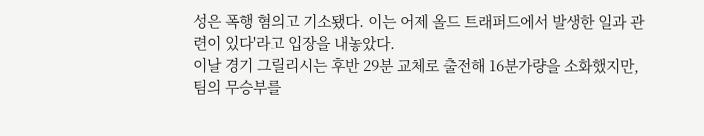성은 폭행 혐의고 기소됐다. 이는 어제 올드 트래퍼드에서 발생한 일과 관련이 있다'라고 입장을 내놓았다.
이날 경기 그릴리시는 후반 29분 교체로 출전해 16분가량을 소화했지만, 팀의 무승부를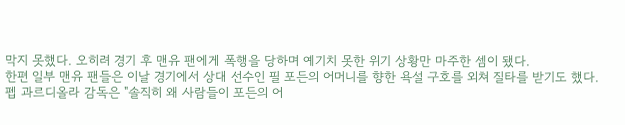막지 못했다. 오히려 경기 후 맨유 팬에게 폭행을 당하며 예기치 못한 위기 상황만 마주한 셈이 됐다.
한편 일부 맨유 팬들은 이날 경기에서 상대 선수인 필 포든의 어머니를 향한 욕설 구호를 외쳐 질타를 받기도 했다. 펩 과르디올라 감독은 "솔직히 왜 사람들이 포든의 어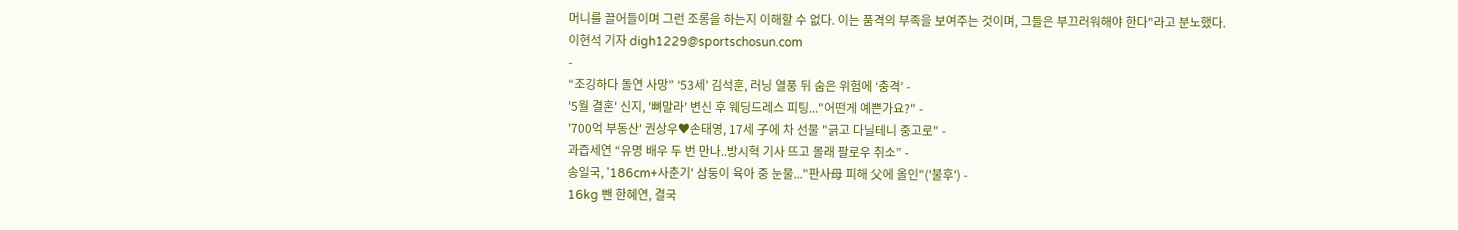머니를 끌어들이며 그런 조롱을 하는지 이해할 수 없다. 이는 품격의 부족을 보여주는 것이며, 그들은 부끄러워해야 한다"라고 분노했다.
이현석 기자 digh1229@sportschosun.com
-
“조깅하다 돌연 사망” ‘53세’ 김석훈, 러닝 열풍 뒤 숨은 위험에 ‘충격’ -
'5월 결혼' 신지, '뼈말라' 변신 후 웨딩드레스 피팅..."어떤게 예쁜가요?" -
'700억 부동산' 권상우♥손태영, 17세 子에 차 선물 "긁고 다닐테니 중고로" -
과즙세연 “유명 배우 두 번 만나..방시혁 기사 뜨고 몰래 팔로우 취소” -
송일국, '186cm+사춘기' 삼둥이 육아 중 눈물..."판사母 피해 父에 올인"('불후') -
16kg 뺀 한혜연, 결국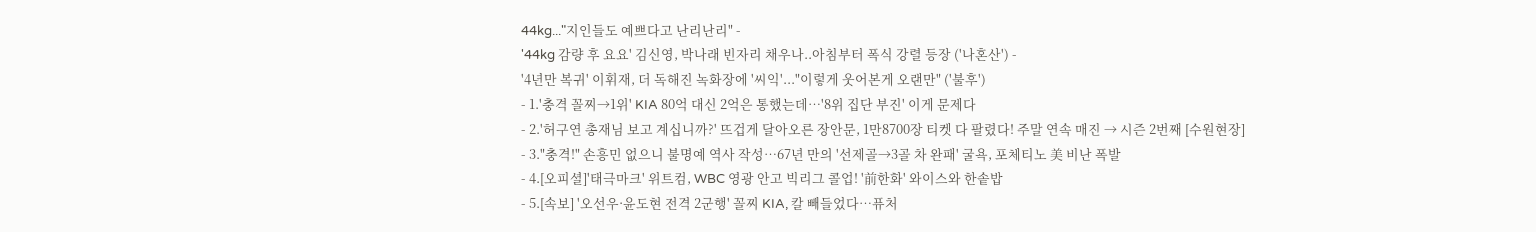44kg..."지인들도 예쁘다고 난리난리" -
'44kg 감량 후 요요' 김신영, 박나래 빈자리 채우나..아침부터 폭식 강렬 등장 ('나혼산') -
'4년만 복귀' 이휘재, 더 독해진 녹화장에 '씨익'..."이렇게 웃어본게 오랜만" ('불후')
- 1.'충격 꼴찌→1위' KIA 80억 대신 2억은 통했는데…'8위 집단 부진' 이게 문제다
- 2.'허구연 총재님 보고 계십니까?' 뜨겁게 달아오른 장안문, 1만8700장 티켓 다 팔렸다! 주말 연속 매진 → 시즌 2번째 [수원현장]
- 3."충격!" 손흥민 없으니 불명예 역사 작성…67년 만의 '선제골→3골 차 완패' 굴욕, 포체티노 美 비난 폭발
- 4.[오피셜]'태극마크' 위트컴, WBC 영광 안고 빅리그 콜업! '前한화' 와이스와 한솥밥
- 5.[속보] '오선우·윤도현 전격 2군행' 꼴찌 KIA, 칼 빼들었다…퓨처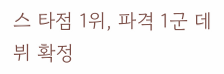스 타점 1위, 파격 1군 데뷔 확정